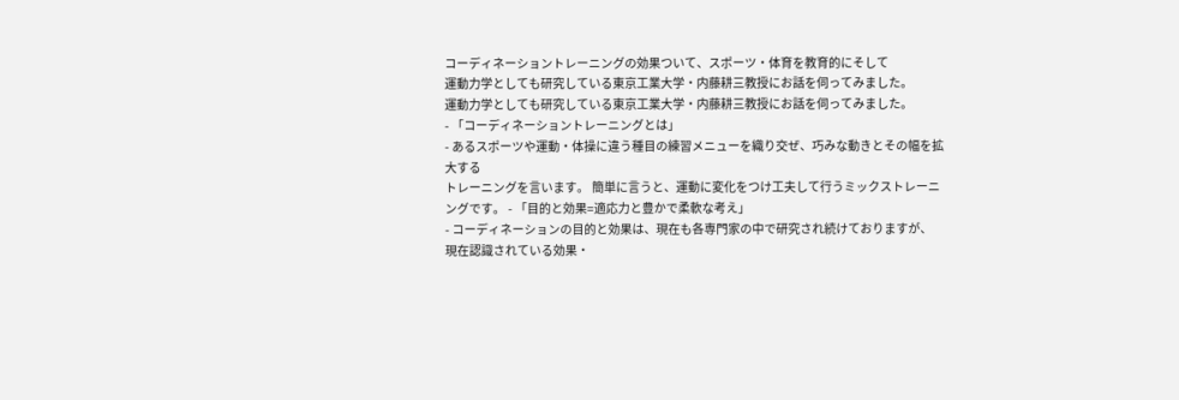コーディネーショントレーニングの効果ついて、スポーツ・体育を教育的にそして
運動力学としても研究している東京工業大学・内藤耕三教授にお話を伺ってみました。
運動力学としても研究している東京工業大学・内藤耕三教授にお話を伺ってみました。
- 「コーディネーショントレーニングとは」
- あるスポーツや運動・体操に違う種目の練習メニューを織り交ぜ、巧みな動きとその幅を拡大する
トレーニングを言います。 簡単に言うと、運動に変化をつけ工夫して行うミックストレーニングです。 - 「目的と効果=適応力と豊かで柔軟な考え」
- コーディネーションの目的と効果は、現在も各専門家の中で研究され続けておりますが、
現在認識されている効果・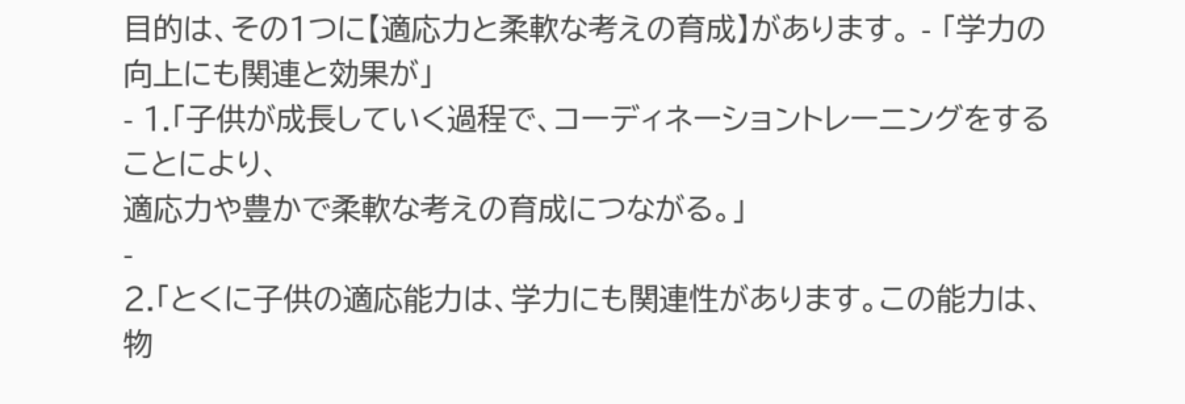目的は、その1つに【適応力と柔軟な考えの育成】があります。 - 「学力の向上にも関連と効果が」
- 1.「子供が成長していく過程で、コーディネーショントレーニングをすることにより、
適応力や豊かで柔軟な考えの育成につながる。」
-
2.「とくに子供の適応能力は、学力にも関連性があります。この能力は、物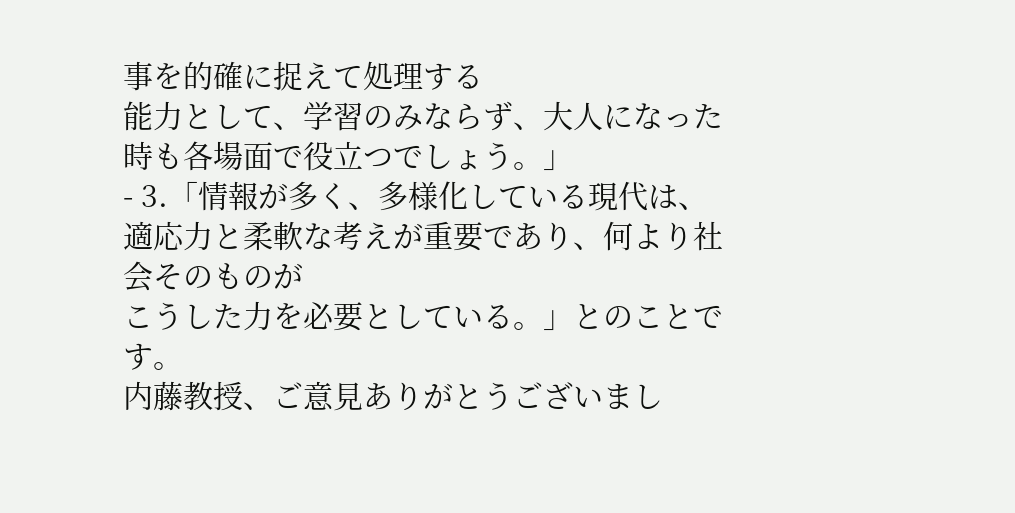事を的確に捉えて処理する
能力として、学習のみならず、大人になった時も各場面で役立つでしょう。」
- 3.「情報が多く、多様化している現代は、適応力と柔軟な考えが重要であり、何より社会そのものが
こうした力を必要としている。」とのことです。
内藤教授、ご意見ありがとうございまし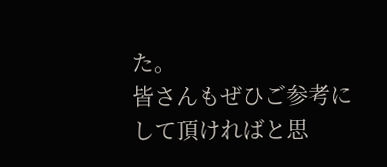た。
皆さんもぜひご参考にして頂ければと思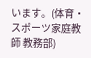います。(体育・スポーツ家庭教師 教務部)